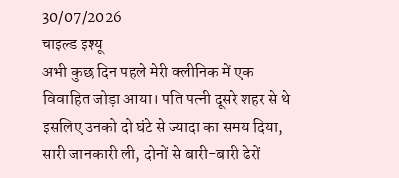30/07/2026
चाइल्ड इश्यू
अभी कुछ दिन पहले मेरी क्लीनिक में एक विवाहित जोड़ा आया। पति पत्नी दूसरे शहर से थे इसलिए उनको दो घंटे से ज्यादा का समय दिया, सारी जानकारी ली, दोनों से बारी-बारी ढेरों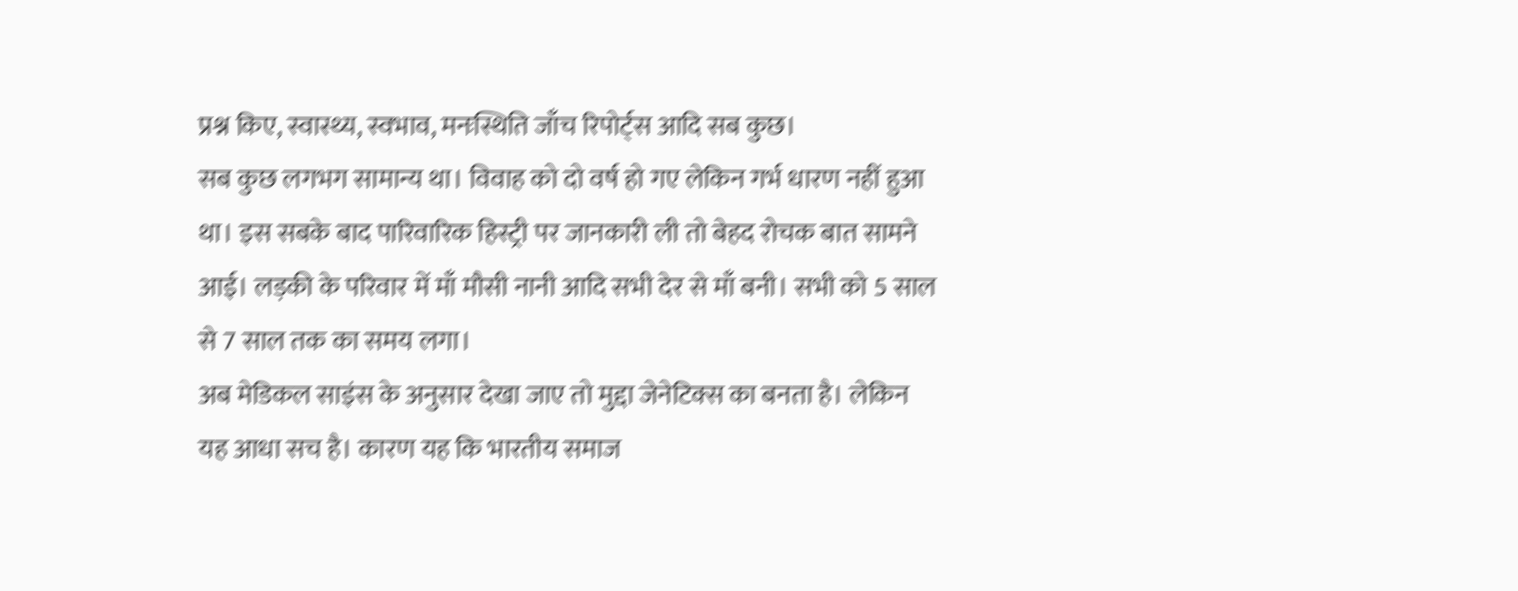प्रश्न किए, स्वास्थ्य, स्वभाव, मनःस्थिति जाँच रिपोर्ट्स आदि सब कुछ।
सब कुछ लगभग सामान्य था। विवाह को दो वर्ष हो गए लेकिन गर्भ धारण नहीं हुआ था। इस सबके बाद पारिवारिक हिस्ट्री पर जानकारी ली तो बेहद रोचक बात सामने आई। लड़की के परिवार में माँ मौसी नानी आदि सभी देर से माँ बनी। सभी को 5 साल से 7 साल तक का समय लगा।
अब मेडिकल साइंस के अनुसार देखा जाए तो मुद्दा जेनेटिक्स का बनता है। लेकिन यह आधा सच है। कारण यह कि भारतीय समाज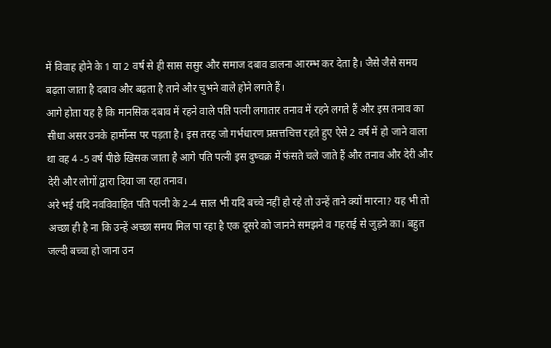में विवाह होने के 1 या 2 वर्ष से ही सास ससुर और समाज दबाव डालना आरम्भ कर देता है। जैसे जैसे समय बढ़ता जाता है दबाव और बढ़ता है ताने और चुभने वाले होने लगते हैं।
आगे होता यह है कि मानसिक दबाव में रहने वाले पति पत्नी लगातार तनाव में रहने लगते हैं और इस तनाव का सीधा असर उनके हार्मोन्स पर पड़ता है। इस तरह जो गर्भधारण प्रसत्तचित्त रहते हुए ऐसे 2 वर्ष में हो जाने वाला था वह 4 -5 वर्ष पीछे खिसक जाता है आगे पति पत्नी इस दुष्चक्र में फंसते चले जाते हैं और तनाव और देरी और देरी और लोगों द्वारा दिया जा रहा तनाव।
अरे भई यदि नवविवाहित पति पत्नी के 2-4 साल भी यदि बच्चे नहीं हो रहे तो उन्हें ताने क्यों मारना? यह भी तो अच्छा ही है ना कि उन्हें अच्छा समय मिल पा रहा है एक दूसरे को जानने समझने व गहराई से जुड़ने का। बहुत जल्दी बच्चा हो जाना उन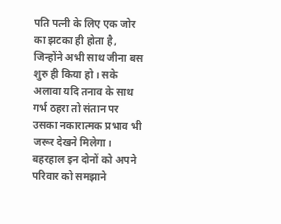पति पत्नी के लिए एक जोर का झटका ही होता है, जिन्होंने अभी साथ जीना बस शुरु ही किया हो। सके अलावा यदि तनाव के साथ गर्भ ठहरा तो संतान पर उसका नकारात्मक प्रभाव भी जरूर देखने मिलेगा।
बहरहाल इन दोनों को अपने परिवार को समझाने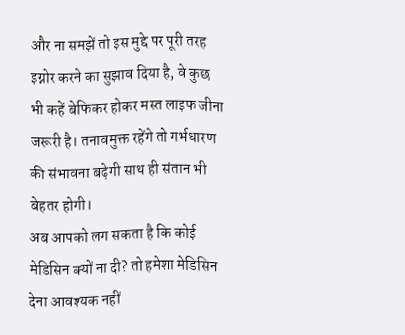और ना समझें तो इस मुद्दे पर पूरी तरह इग्नोर करने का सुझाव दिया है, वे कुछ भी कहें बेफिकर होकर मस्त लाइफ जीना जरूरी है। तनावमुक्त रहेंगे तो गर्भधारण की संभावना बढ़ेगी साथ ही संतान भी बेहतर होगी।
अब आपको लग सकता है कि कोई मेडिसिन क्यों ना दी? तो हमेशा मेडिसिन देना आवश्यक नहीं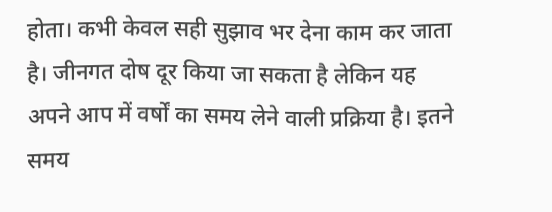होता। कभी केवल सही सुझाव भर देना काम कर जाता है। जीनगत दोष दूर किया जा सकता है लेकिन यह अपने आप में वर्षों का समय लेने वाली प्रक्रिया है। इतने समय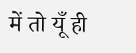में तो यूँ ही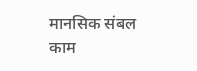मानसिक संबल काम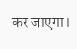कर जाएगा।